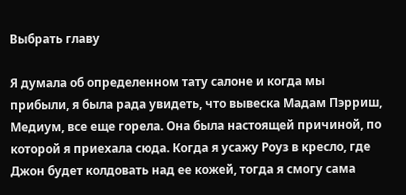Выбрать главу

Я думала об определенном тату салоне и когда мы прибыли, я была рада увидеть, что вывеска Мадам Пэрриш, Медиум, все еще горела. Она была настоящей причиной, по которой я приехала сюда. Когда я усажу Роуз в кресло, где Джон будет колдовать над ее кожей, тогда я смогу сама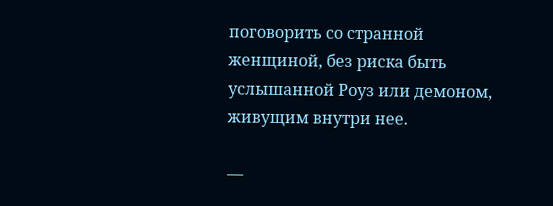поговорить со странной женщиной, без риска быть услышанной Роуз или демоном, живущим внутри нее.

—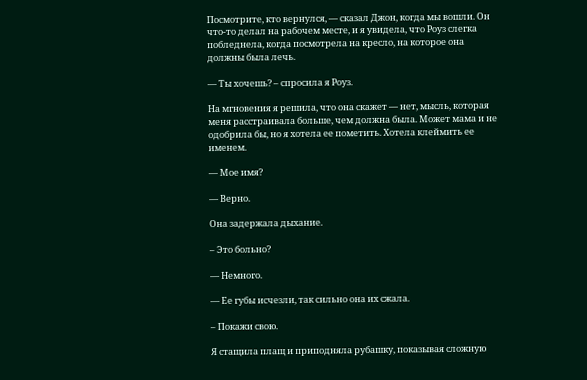Посмотрите, кто вернулся, — сказал Джон, когда мы вошли. Он что-то делал на рабочем месте, и я увидела, что Роуз слегка побледнела, когда посмотрела на кресло, на которое она должны была лечь.

— Ты хочешь? – спросила я Роуз.

На мгновения я решила, что она скажет — нет, мысль, которая меня расстраивала больше, чем должна была. Может мама и не одобрила бы, но я хотела ее пометить. Хотела клеймить ее именем.

— Мое имя?

— Верно.

Она задержала дыхание.

– Это больно?

— Немного.

— Ее губы исчезли, так сильно она их сжала.

– Покажи свою.

Я стащила плащ и приподняла рубашку, показывая сложную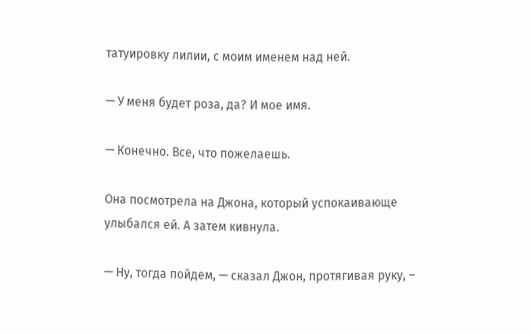татуировку лилии, с моим именем над ней.

— У меня будет роза, да? И мое имя.

— Конечно. Все, что пожелаешь.

Она посмотрела на Джона, который успокаивающе улыбался ей. А затем кивнула.

— Ну, тогда пойдем, — сказал Джон, протягивая руку, –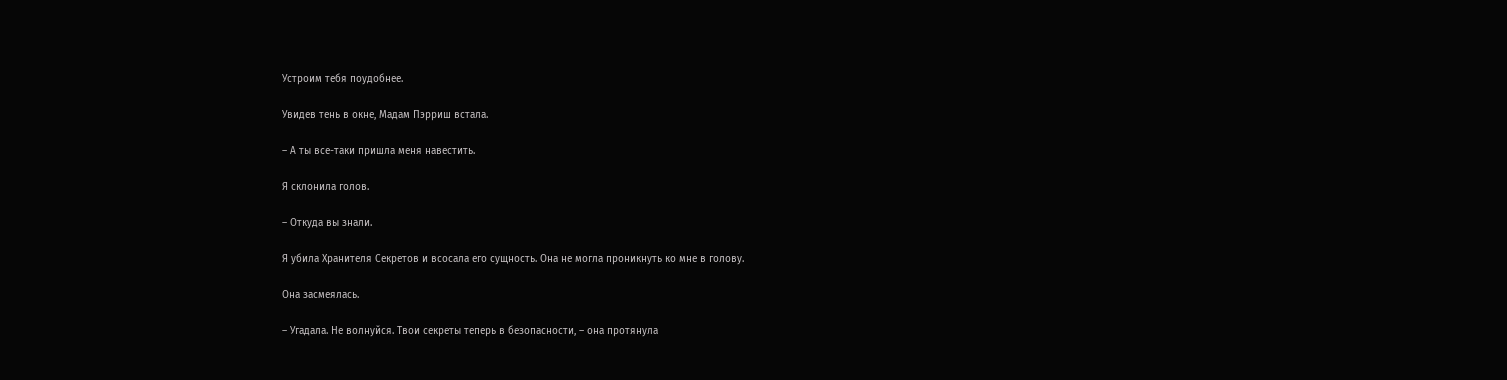Устроим тебя поудобнее.

Увидев тень в окне, Мадам Пэрриш встала.

– А ты все-таки пришла меня навестить.

Я склонила голов.

– Откуда вы знали.

Я убила Хранителя Секретов и всосала его сущность. Она не могла проникнуть ко мне в голову.

Она засмеялась.

– Угадала. Не волнуйся. Твои секреты теперь в безопасности, – она протянула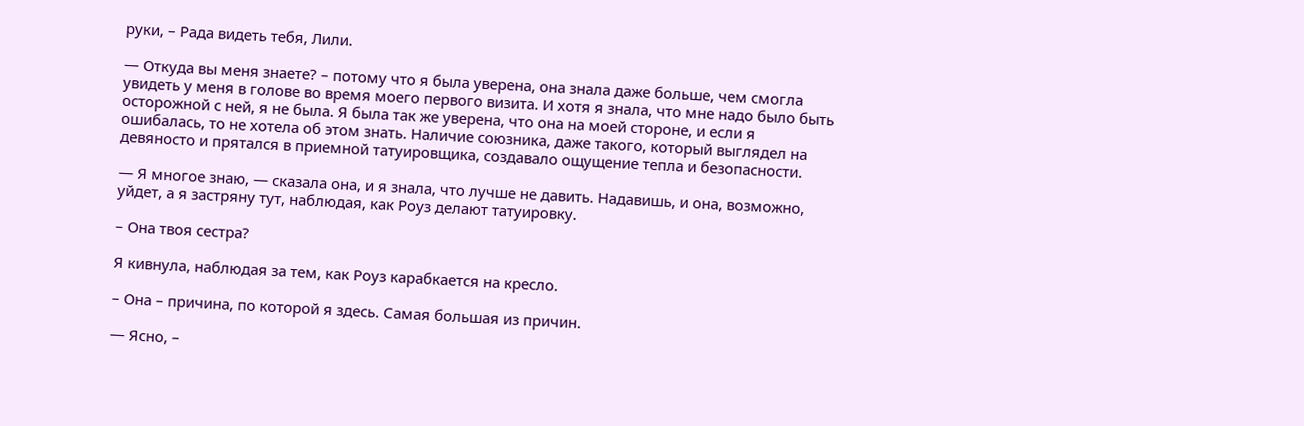руки, – Рада видеть тебя, Лили.

— Откуда вы меня знаете? – потому что я была уверена, она знала даже больше, чем смогла увидеть у меня в голове во время моего первого визита. И хотя я знала, что мне надо было быть осторожной с ней, я не была. Я была так же уверена, что она на моей стороне, и если я ошибалась, то не хотела об этом знать. Наличие союзника, даже такого, который выглядел на девяносто и прятался в приемной татуировщика, создавало ощущение тепла и безопасности.

— Я многое знаю, — сказала она, и я знала, что лучше не давить. Надавишь, и она, возможно, уйдет, а я застряну тут, наблюдая, как Роуз делают татуировку.

– Она твоя сестра?

Я кивнула, наблюдая за тем, как Роуз карабкается на кресло.

– Она – причина, по которой я здесь. Самая большая из причин.

— Ясно, –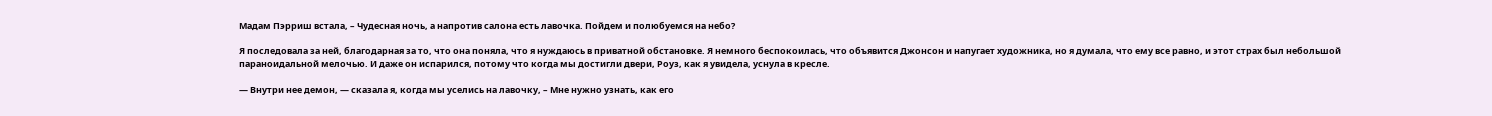Мадам Пэрриш встала, – Чудесная ночь, а напротив салона есть лавочка. Пойдем и полюбуемся на небо?

Я последовала за ней, благодарная за то, что она поняла, что я нуждаюсь в приватной обстановке. Я немного беспокоилась, что объявится Джонсон и напугает художника, но я думала, что ему все равно, и этот страх был небольшой параноидальной мелочью. И даже он испарился, потому что когда мы достигли двери, Роуз, как я увидела, уснула в кресле.

— Внутри нее демон, — сказала я, когда мы уселись на лавочку, – Мне нужно узнать, как его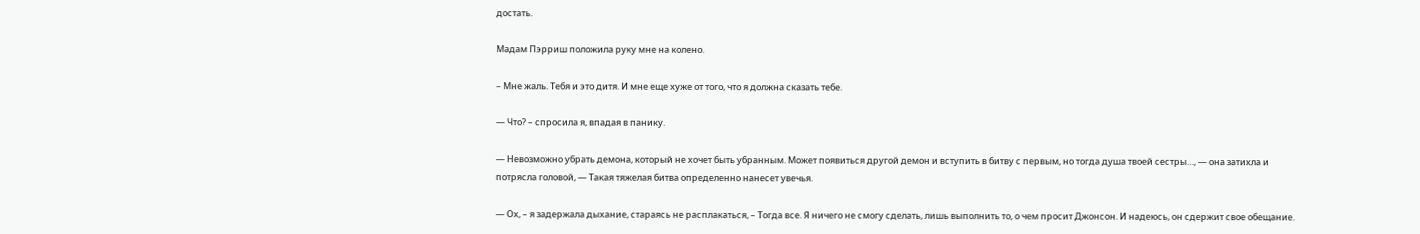достать.

Мадам Пэрриш положила руку мне на колено.

– Мне жаль. Тебя и это дитя. И мне еще хуже от того, что я должна сказать тебе.

— Что? – спросила я, впадая в панику.

— Невозможно убрать демона, который не хочет быть убранным. Может появиться другой демон и вступить в битву с первым, но тогда душа твоей сестры…, — она затихла и потрясла головой, — Такая тяжелая битва определенно нанесет увечья.

— Ох, – я задержала дыхание, стараясь не расплакаться, – Тогда все. Я ничего не смогу сделать, лишь выполнить то, о чем просит Джонсон. И надеюсь, он сдержит свое обещание.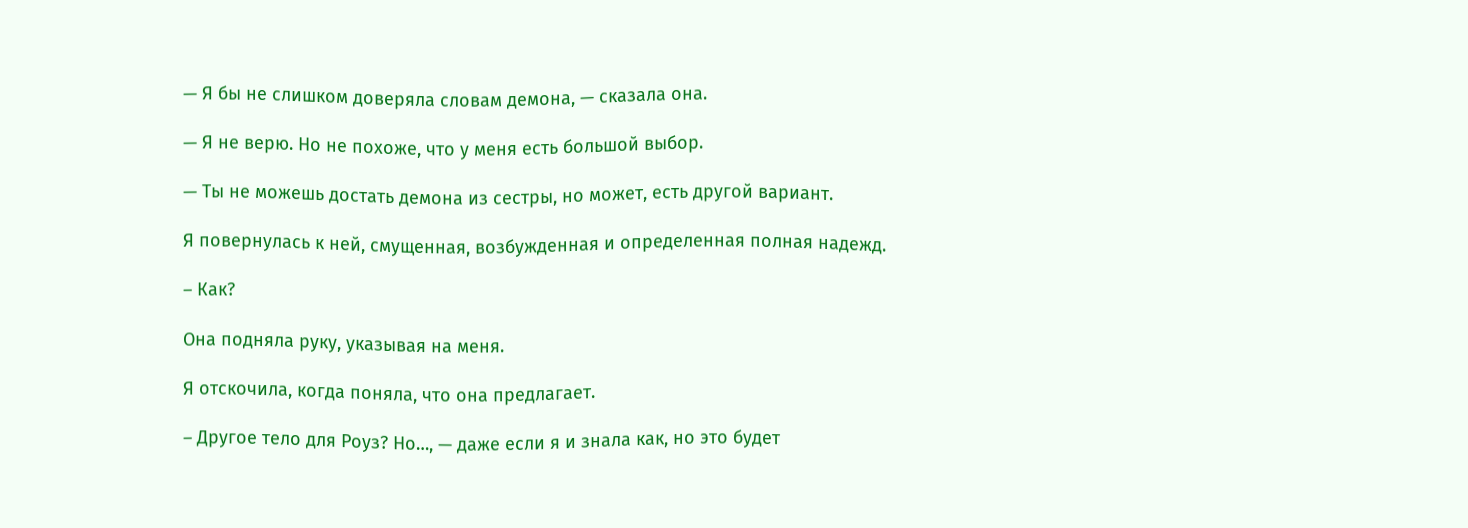— Я бы не слишком доверяла словам демона, — сказала она.

— Я не верю. Но не похоже, что у меня есть большой выбор.

— Ты не можешь достать демона из сестры, но может, есть другой вариант.

Я повернулась к ней, смущенная, возбужденная и определенная полная надежд.

– Как?

Она подняла руку, указывая на меня.

Я отскочила, когда поняла, что она предлагает.

– Другое тело для Роуз? Но…, — даже если я и знала как, но это будет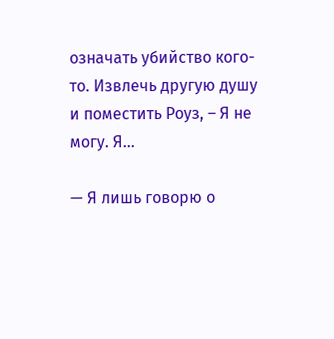означать убийство кого-то. Извлечь другую душу и поместить Роуз, – Я не могу. Я…

— Я лишь говорю о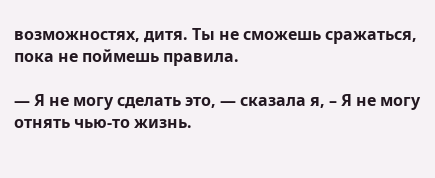возможностях, дитя. Ты не сможешь сражаться, пока не поймешь правила.

— Я не могу сделать это, — сказала я, – Я не могу отнять чью-то жизнь.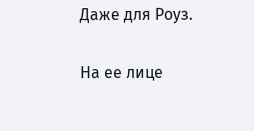Даже для Роуз.

На ее лице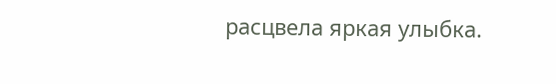расцвела яркая улыбка.